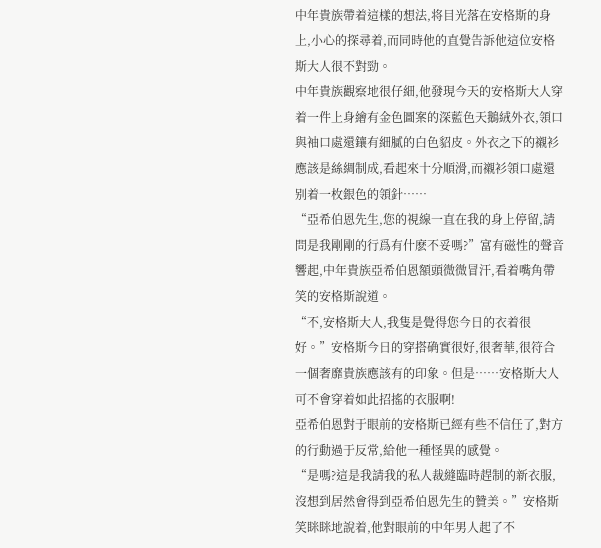中年貴族帶着這樣的想法,将目光落在安格斯的身上,小心的探尋着,而同時他的直覺告訴他這位安格斯大人很不對勁。
中年貴族觀察地很仔細,他發現今天的安格斯大人穿着一件上身繪有金色圖案的深藍色天鵝絨外衣,領口與袖口處還鑲有細膩的白色貂皮。外衣之下的襯衫應該是絲綢制成,看起來十分順滑,而襯衫領口處還别着一枚銀色的領針……
“亞希伯恩先生,您的視線一直在我的身上停留,請問是我剛剛的行爲有什麽不妥嗎?”富有磁性的聲音響起,中年貴族亞希伯恩額頭微微冒汗,看着嘴角帶笑的安格斯說道。
“不,安格斯大人,我隻是覺得您今日的衣着很好。”安格斯今日的穿搭确實很好,很奢華,很符合一個奢靡貴族應該有的印象。但是……安格斯大人可不會穿着如此招搖的衣服啊!
亞希伯恩對于眼前的安格斯已經有些不信任了,對方的行動過于反常,給他一種怪異的感覺。
“是嗎?這是我請我的私人裁縫臨時趕制的新衣服,沒想到居然會得到亞希伯恩先生的贊美。”安格斯笑眯眯地說着,他對眼前的中年男人起了不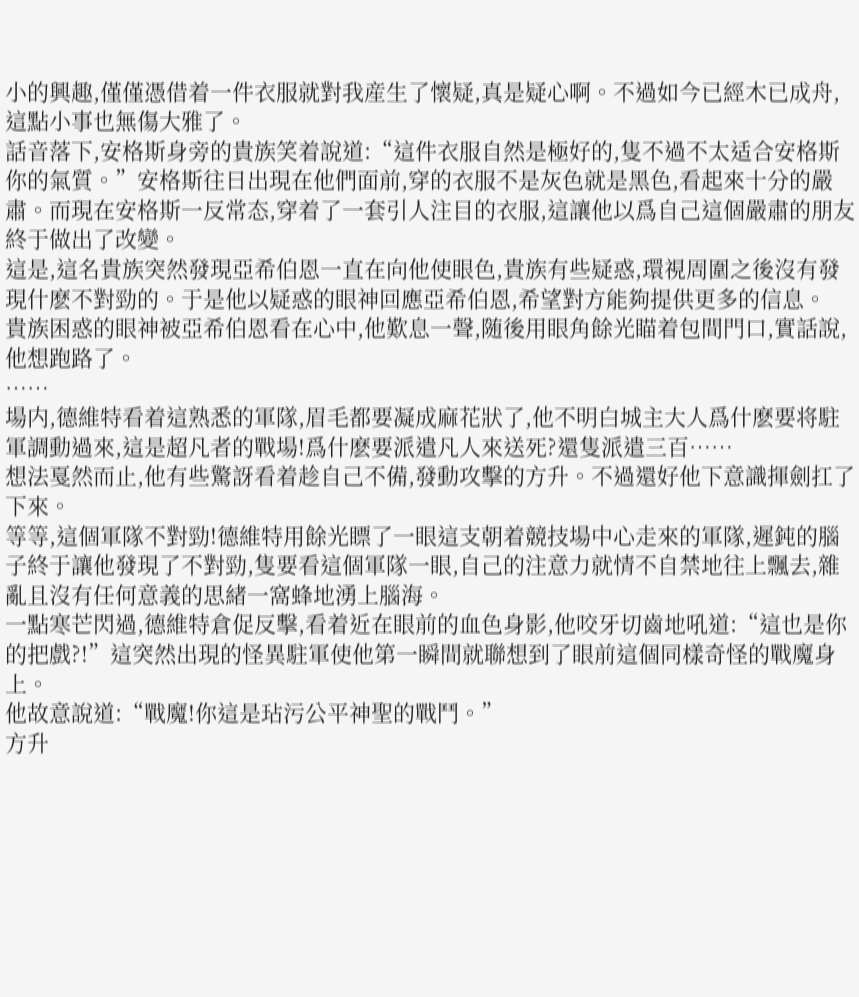小的興趣,僅僅憑借着一件衣服就對我産生了懷疑,真是疑心啊。不過如今已經木已成舟,這點小事也無傷大雅了。
話音落下,安格斯身旁的貴族笑着說道:“這件衣服自然是極好的,隻不過不太适合安格斯你的氣質。”安格斯往日出現在他們面前,穿的衣服不是灰色就是黑色,看起來十分的嚴肅。而現在安格斯一反常态,穿着了一套引人注目的衣服,這讓他以爲自己這個嚴肅的朋友終于做出了改變。
這是,這名貴族突然發現亞希伯恩一直在向他使眼色,貴族有些疑惑,環視周圍之後沒有發現什麽不對勁的。于是他以疑惑的眼神回應亞希伯恩,希望對方能夠提供更多的信息。
貴族困惑的眼神被亞希伯恩看在心中,他歎息一聲,随後用眼角餘光瞄着包間門口,實話說,他想跑路了。
……
場内,德維特看着這熟悉的軍隊,眉毛都要凝成麻花狀了,他不明白城主大人爲什麽要将駐軍調動過來,這是超凡者的戰場!爲什麽要派遣凡人來送死?還隻派遣三百……
想法戛然而止,他有些驚訝看着趁自己不備,發動攻擊的方升。不過還好他下意識揮劍扛了下來。
等等,這個軍隊不對勁!德維特用餘光瞟了一眼這支朝着競技場中心走來的軍隊,遲鈍的腦子終于讓他發現了不對勁,隻要看這個軍隊一眼,自己的注意力就情不自禁地往上飄去,雜亂且沒有任何意義的思緒一窩蜂地湧上腦海。
一點寒芒閃過,德維特倉促反擊,看着近在眼前的血色身影,他咬牙切齒地吼道:“這也是你的把戲?!”這突然出現的怪異駐軍使他第一瞬間就聯想到了眼前這個同樣奇怪的戰魔身上。
他故意說道:“戰魔!你這是玷污公平神聖的戰鬥。”
方升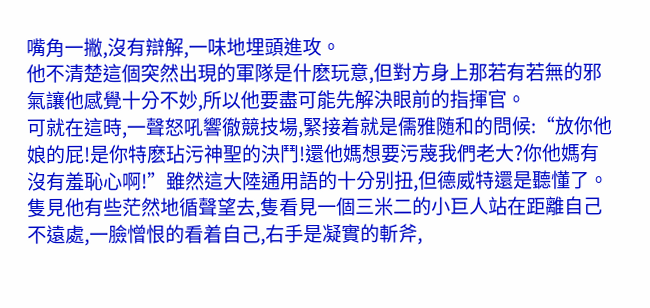嘴角一撇,沒有辯解,一味地埋頭進攻。
他不清楚這個突然出現的軍隊是什麽玩意,但對方身上那若有若無的邪氣讓他感覺十分不妙,所以他要盡可能先解決眼前的指揮官。
可就在這時,一聲怒吼響徹競技場,緊接着就是儒雅随和的問候:“放你他娘的屁!是你特麽玷污神聖的決鬥!還他媽想要污蔑我們老大?你他媽有沒有羞恥心啊!”雖然這大陸通用語的十分别扭,但德威特還是聽懂了。
隻見他有些茫然地循聲望去,隻看見一個三米二的小巨人站在距離自己不遠處,一臉憎恨的看着自己,右手是凝實的斬斧,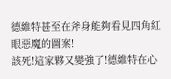德維特甚至在斧身能夠看見四角紅眼惡魔的圖案!
該死!這家夥又變強了!德維特在心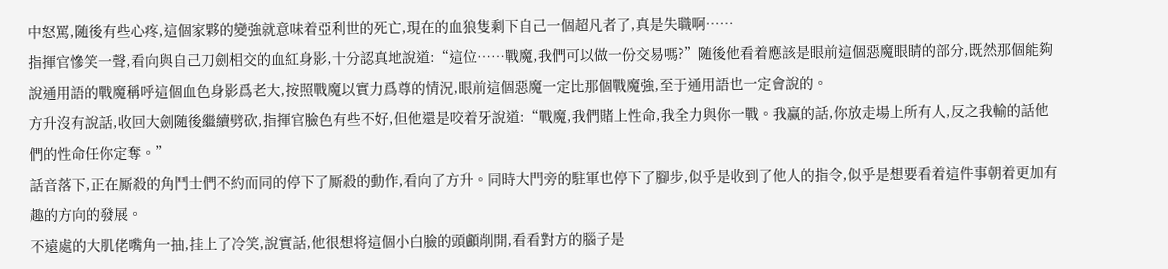中怒罵,随後有些心疼,這個家夥的變強就意味着亞利世的死亡,現在的血狼隻剩下自己一個超凡者了,真是失職啊……
指揮官慘笑一聲,看向與自己刀劍相交的血紅身影,十分認真地說道:“這位……戰魔,我們可以做一份交易嗎?”随後他看着應該是眼前這個惡魔眼睛的部分,既然那個能夠說通用語的戰魔稱呼這個血色身影爲老大,按照戰魔以實力爲尊的情況,眼前這個惡魔一定比那個戰魔強,至于通用語也一定會說的。
方升沒有說話,收回大劍随後繼續劈砍,指揮官臉色有些不好,但他還是咬着牙說道:“戰魔,我們賭上性命,我全力與你一戰。我赢的話,你放走場上所有人,反之我輸的話他們的性命任你定奪。”
話音落下,正在厮殺的角鬥士們不約而同的停下了厮殺的動作,看向了方升。同時大門旁的駐軍也停下了腳步,似乎是收到了他人的指令,似乎是想要看着這件事朝着更加有趣的方向的發展。
不遠處的大肌佬嘴角一抽,挂上了冷笑,說實話,他很想将這個小白臉的頭顱削開,看看對方的腦子是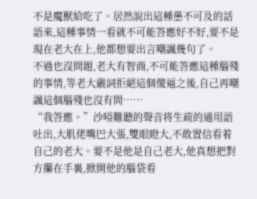不是魔獸給吃了。居然說出這種愚不可及的話語來,這種事情一看就不可能答應好不好,要不是現在老大在上,他都想要出言嘲諷幾句了。
不過也沒問題,老大有智商,不可能答應這種腦殘的事情,等老大嚴詞拒絕這個傻逼之後,自己再嘲諷這個腦殘也沒有問……
“我答應。”沙啞難聽的聲音将生疏的通用語吐出,大肌佬嘴巴大張,雙眼瞪大,不敢置信看着自己的老大。要不是他是自己老大,他真想把對方攥在手裏,掀開他的腦袋看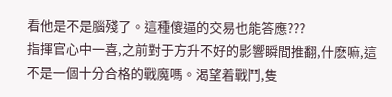看他是不是腦殘了。這種傻逼的交易也能答應???
指揮官心中一喜,之前對于方升不好的影響瞬間推翻,什麽嘛,這不是一個十分合格的戰魔嗎。渴望着戰鬥,隻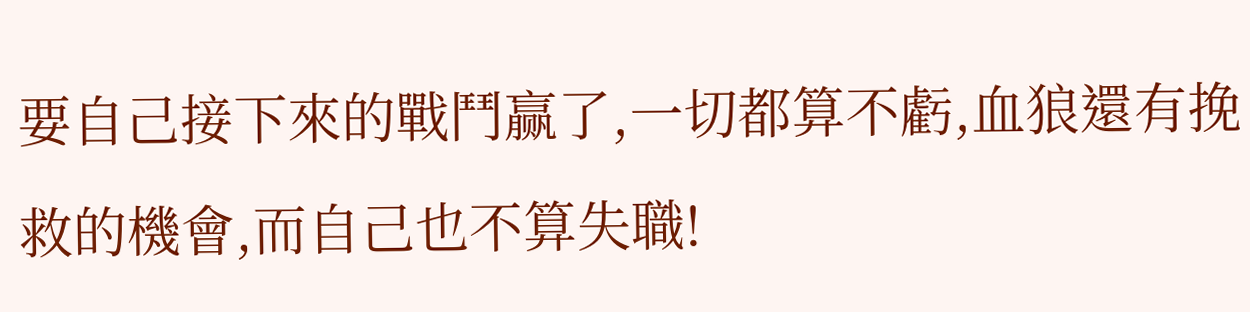要自己接下來的戰鬥赢了,一切都算不虧,血狼還有挽救的機會,而自己也不算失職!